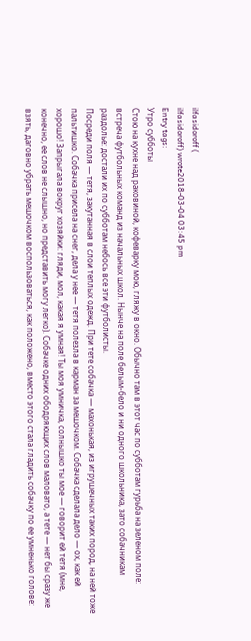ilfasidoroff (
ilfasidoroff) wrote2018-03-04 03:45 pm
Entry tags:
Утро субботы
Стою на кухне над раковиной, кофеварку мою, гляжу в окно. Обычно там в этот час по субботам гурьба на зеленом поле: встреча футбольных команд из начальных школ. Нынче на поле белым-бело и ни одного школьника, зато собачникам раздолье: достали их по субботам небось все эти футболисты.
Посреди поля — тетя, закутанная в слои теплых одежд. При тете собачка — махонькая, из игрушечных таких пород, на ней тоже пальтишко. Собачка присела на снег, дела у нее — тетя полезла в карман за мешочком. Собачка сделала дело — ох, как ей хорошо! Запрыгала вокруг хозяйки: гляди, мол, какая я умная! Ты моя умничка, солнышко ты мое — говорит ей тетя (мне, конечно, ее слов не слышно, но представить могу легко). Собачке одних ободряющих слов маловато, а тете — нет бы сразу же взять, даговно убрать мешочком воспользоваться, как положено, вместо этого стала гладить собачку по ее умненько голове: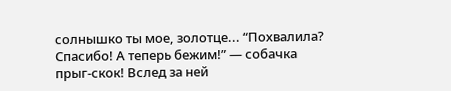солнышко ты мое, золотце... “Похвалила? Спасибо! А теперь бежим!” — собачка прыг-скок! Вслед за ней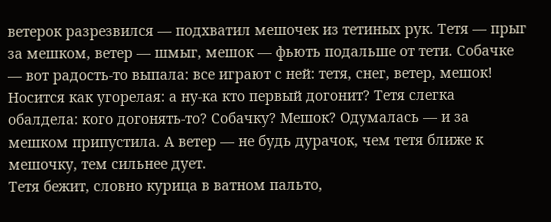ветерок разрезвился — подхватил мешочек из тетиных рук. Тетя — прыг за мешком, ветер — шмыг, мешок — фьють подальше от тети. Собачке — вот радость-то выпала: все играют с ней: тетя, снег, ветер, мешок! Носится как угорелая: а ну-ка кто первый догонит? Тетя слегка обалдела: кого догонять-то? Собачку? Мешок? Одумалась — и за мешком припустила. А ветер — не будь дурачок, чем тетя ближе к мешочку, тем сильнее дует.
Тетя бежит, словно курица в ватном пальто,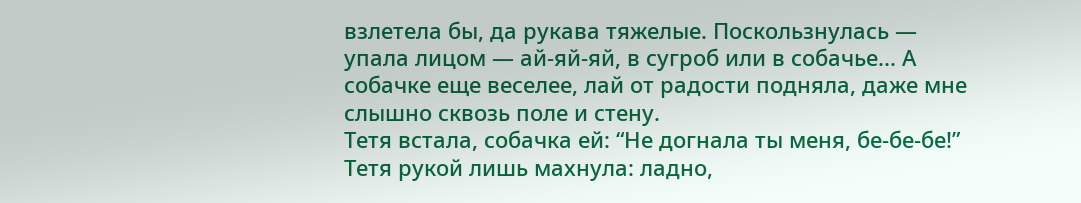взлетела бы, да рукава тяжелые. Поскользнулась — упала лицом — ай-яй-яй, в сугроб или в собачье... А собачке еще веселее, лай от радости подняла, даже мне слышно сквозь поле и стену.
Тетя встала, собачка ей: “Не догнала ты меня, бе-бе-бе!” Тетя рукой лишь махнула: ладно,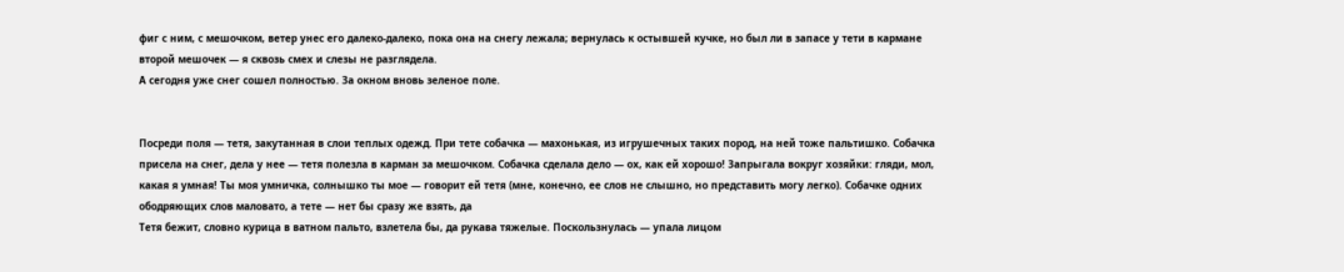фиг с ним, с мешочком, ветер унес его далеко-далеко, пока она на снегу лежала; вернулась к остывшей кучке, но был ли в запасе у тети в кармане второй мешочек — я сквозь смех и слезы не разглядела.
А сегодня уже снег сошел полностью. За окном вновь зеленое поле.


Посреди поля — тетя, закутанная в слои теплых одежд. При тете собачка — махонькая, из игрушечных таких пород, на ней тоже пальтишко. Собачка присела на снег, дела у нее — тетя полезла в карман за мешочком. Собачка сделала дело — ох, как ей хорошо! Запрыгала вокруг хозяйки: гляди, мол, какая я умная! Ты моя умничка, солнышко ты мое — говорит ей тетя (мне, конечно, ее слов не слышно, но представить могу легко). Собачке одних ободряющих слов маловато, а тете — нет бы сразу же взять, да
Тетя бежит, словно курица в ватном пальто, взлетела бы, да рукава тяжелые. Поскользнулась — упала лицом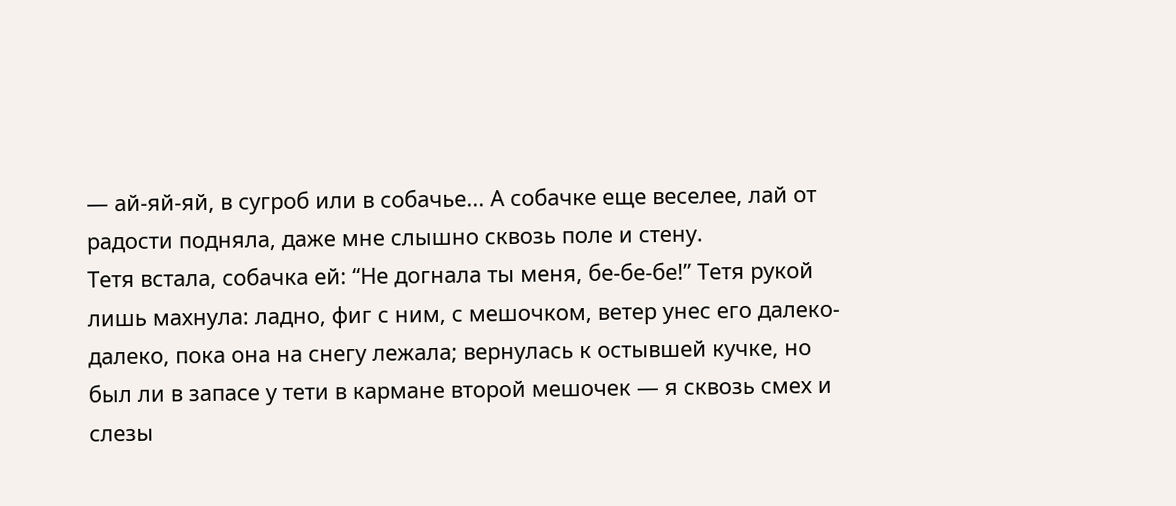— ай-яй-яй, в сугроб или в собачье... А собачке еще веселее, лай от радости подняла, даже мне слышно сквозь поле и стену.
Тетя встала, собачка ей: “Не догнала ты меня, бе-бе-бе!” Тетя рукой лишь махнула: ладно, фиг с ним, с мешочком, ветер унес его далеко-далеко, пока она на снегу лежала; вернулась к остывшей кучке, но был ли в запасе у тети в кармане второй мешочек — я сквозь смех и слезы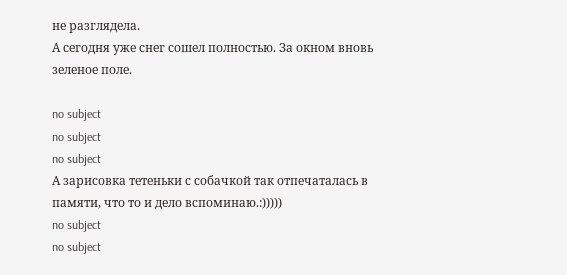не разглядела.
А сегодня уже снег сошел полностью. За окном вновь зеленое поле.

no subject
no subject
no subject
А зарисовка тетеньки с собачкой так отпечаталась в памяти, что то и дело вспоминаю.:)))))
no subject
no subject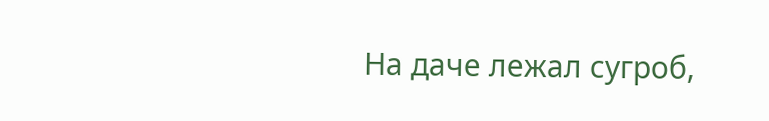На даче лежал сугроб,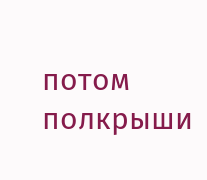потом полкрыши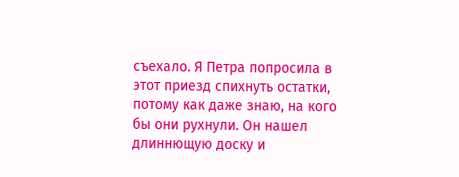съехало. Я Петра попросила в этот приезд спихнуть остатки, потому как даже знаю, на кого бы они рухнули. Он нашел длиннющую доску и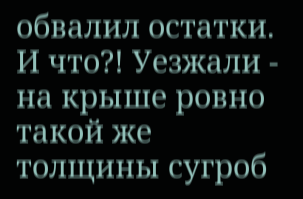обвалил остатки. И что?! Уезжали - на крыше ровно такой же толщины сугроб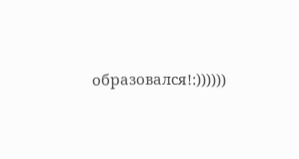образовался!:))))))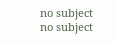no subject
no subject